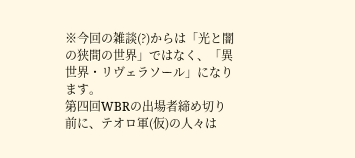※今回の雑談(?)からは「光と闇の狭間の世界」ではなく、「異世界・リヴェラソール」になります。
第四回WBRの出場者締め切り前に、テオロ軍(仮)の人々は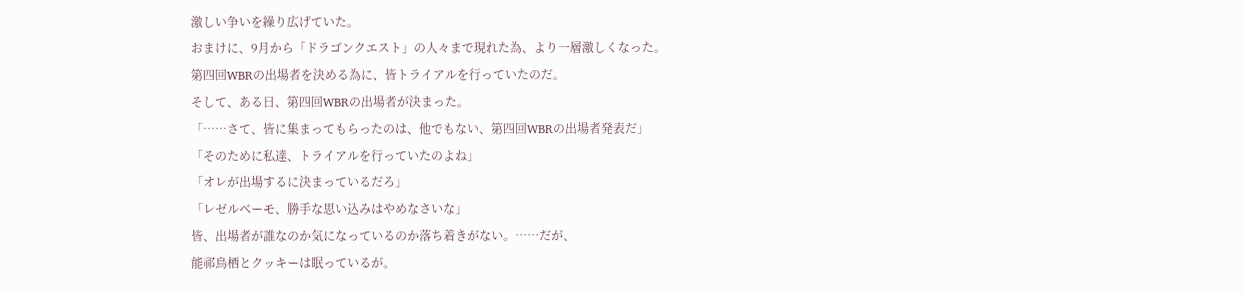激しい争いを繰り広げていた。
おまけに、9月から「ドラゴンクエスト」の人々まで現れた為、より一層激しくなった。
第四回WBRの出場者を決める為に、皆トライアルを行っていたのだ。
そして、ある日、第四回WBRの出場者が決まった。
「……さて、皆に集まってもらったのは、他でもない、第四回WBRの出場者発表だ」
「そのために私達、トライアルを行っていたのよね」
「オレが出場するに決まっているだろ」
「レゼルベーモ、勝手な思い込みはやめなさいな」
皆、出場者が誰なのか気になっているのか落ち着きがない。……だが、
能祁鳥栖とクッキーは眠っているが。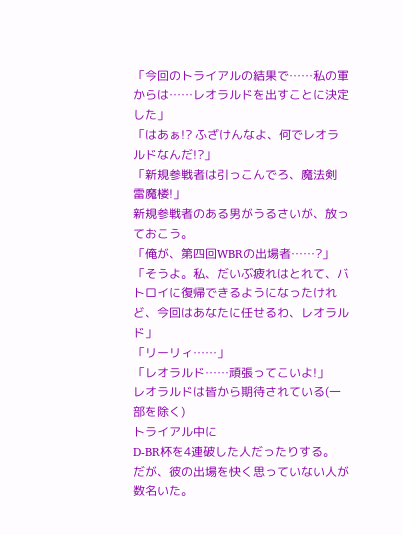「今回のトライアルの結果で……私の軍からは……レオラルドを出すことに決定した」
「はあぁ!? ふざけんなよ、何でレオラルドなんだ!?」
「新規参戦者は引っこんでろ、魔法剣 雷魔楼!」
新規参戦者のある男がうるさいが、放っておこう。
「俺が、第四回WBRの出場者……?」
「そうよ。私、だいぶ疲れはとれて、バトロイに復帰できるようになったけれど、今回はあなたに任せるわ、レオラルド」
「リーリィ……」
「レオラルド……頑張ってこいよ!」
レオラルドは皆から期待されている(一部を除く)
トライアル中に
D-BR杯を4連破した人だったりする。
だが、彼の出場を快く思っていない人が数名いた。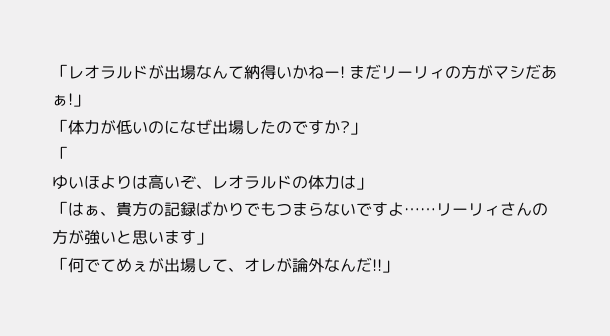「レオラルドが出場なんて納得いかねー! まだリーリィの方がマシだあぁ!」
「体力が低いのになぜ出場したのですか?」
「
ゆいほよりは高いぞ、レオラルドの体力は」
「はぁ、貴方の記録ばかりでもつまらないですよ……リーリィさんの方が強いと思います」
「何でてめぇが出場して、オレが論外なんだ!!」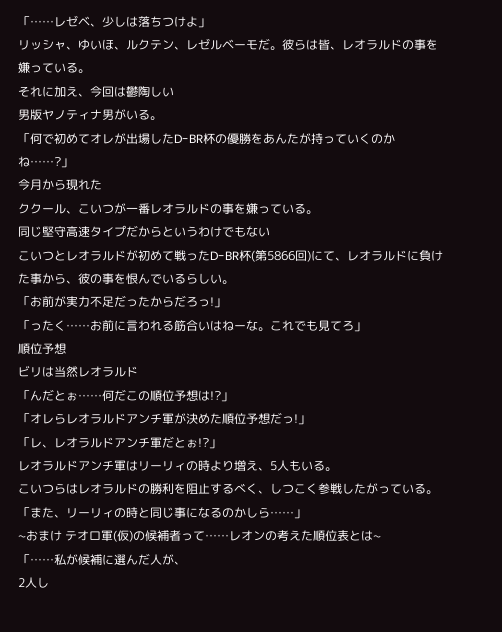「……レゼベ、少しは落ちつけよ」
リッシャ、ゆいほ、ルクテン、レゼルベーモだ。彼らは皆、レオラルドの事を嫌っている。
それに加え、今回は鬱陶しい
男版ヤノティナ男がいる。
「何で初めてオレが出場したD-BR杯の優勝をあんたが持っていくのかね……?」
今月から現れた
ククール、こいつが一番レオラルドの事を嫌っている。
同じ堅守高速タイプだからというわけでもない
こいつとレオラルドが初めて戦ったD-BR杯(第5866回)にて、レオラルドに負けた事から、彼の事を恨んでいるらしい。
「お前が実力不足だったからだろっ!」
「ったく……お前に言われる筋合いはねーな。これでも見てろ」
順位予想
ビリは当然レオラルド
「んだとぉ……何だこの順位予想は!?」
「オレらレオラルドアンチ軍が決めた順位予想だっ!」
「レ、レオラルドアンチ軍だとぉ!?」
レオラルドアンチ軍はリーリィの時より増え、5人もいる。
こいつらはレオラルドの勝利を阻止するべく、しつこく参戦したがっている。
「また、リーリィの時と同じ事になるのかしら……」
~おまけ テオロ軍(仮)の候補者って……レオンの考えた順位表とは~
「……私が候補に選んだ人が、
2人し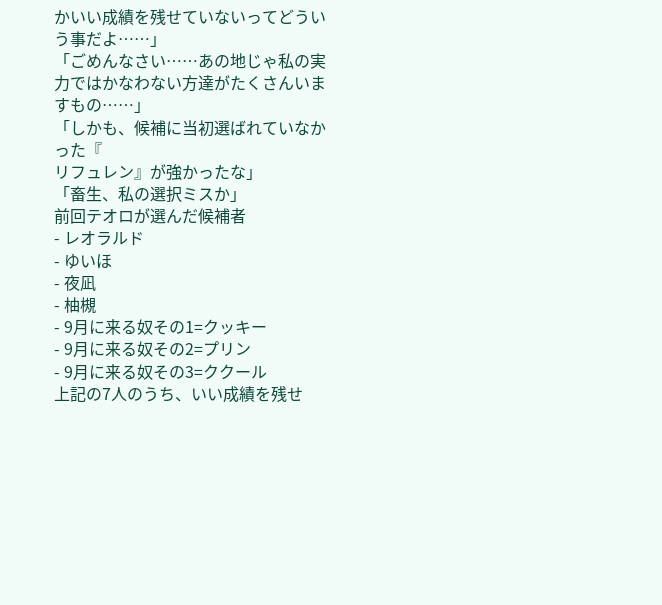かいい成績を残せていないってどういう事だよ……」
「ごめんなさい……あの地じゃ私の実力ではかなわない方達がたくさんいますもの……」
「しかも、候補に当初選ばれていなかった『
リフュレン』が強かったな」
「畜生、私の選択ミスか」
前回テオロが選んだ候補者
- レオラルド
- ゆいほ
- 夜凪
- 柚槻
- 9月に来る奴その1=クッキー
- 9月に来る奴その2=プリン
- 9月に来る奴その3=ククール
上記の7人のうち、いい成績を残せ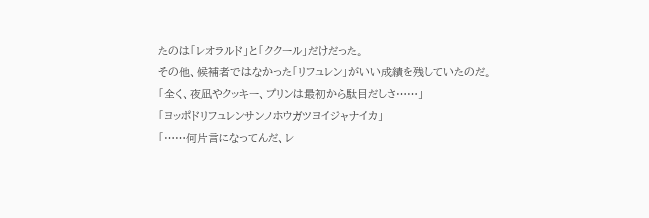たのは「レオラルド」と「ククール」だけだった。
その他、候補者ではなかった「リフュレン」がいい成績を残していたのだ。
「全く、夜凪やクッキー、プリンは最初から駄目だしさ……」
「ヨッポドリフュレンサンノホウガツヨイジャナイカ」
「……何片言になってんだ、レ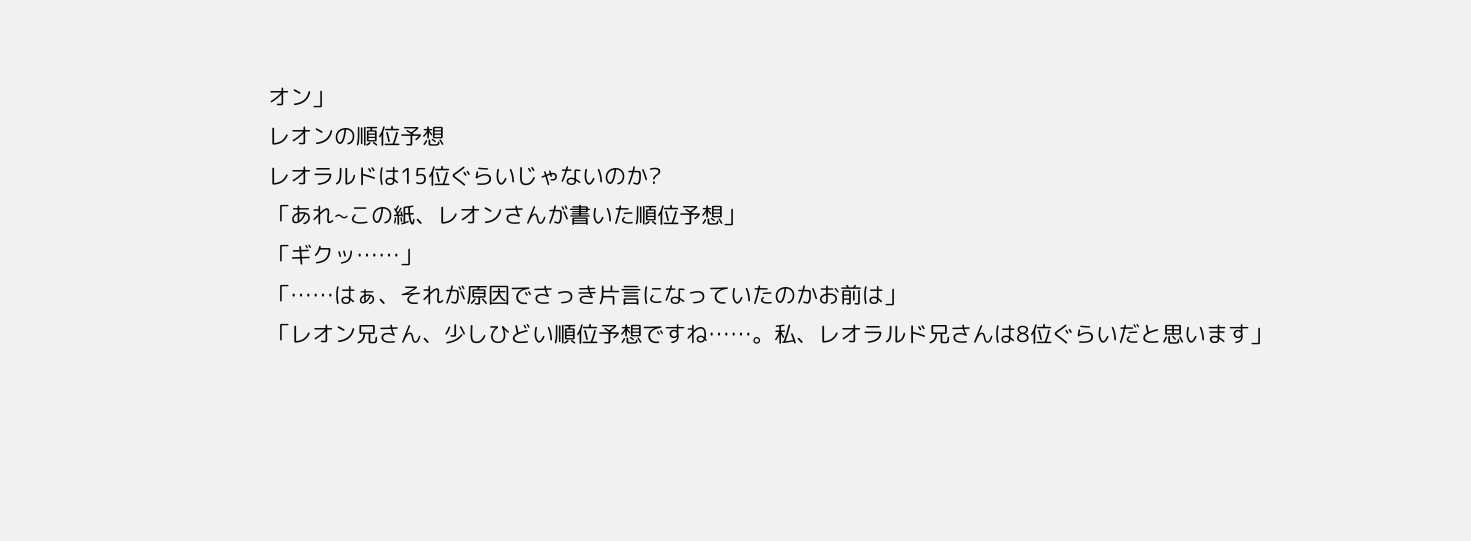オン」
レオンの順位予想
レオラルドは15位ぐらいじゃないのか?
「あれ~この紙、レオンさんが書いた順位予想」
「ギクッ……」
「……はぁ、それが原因でさっき片言になっていたのかお前は」
「レオン兄さん、少しひどい順位予想ですね……。私、レオラルド兄さんは8位ぐらいだと思います」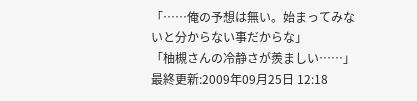「……俺の予想は無い。始まってみないと分からない事だからな」
「柚槻さんの冷静さが羨ましい……」
最終更新:2009年09月25日 12:18